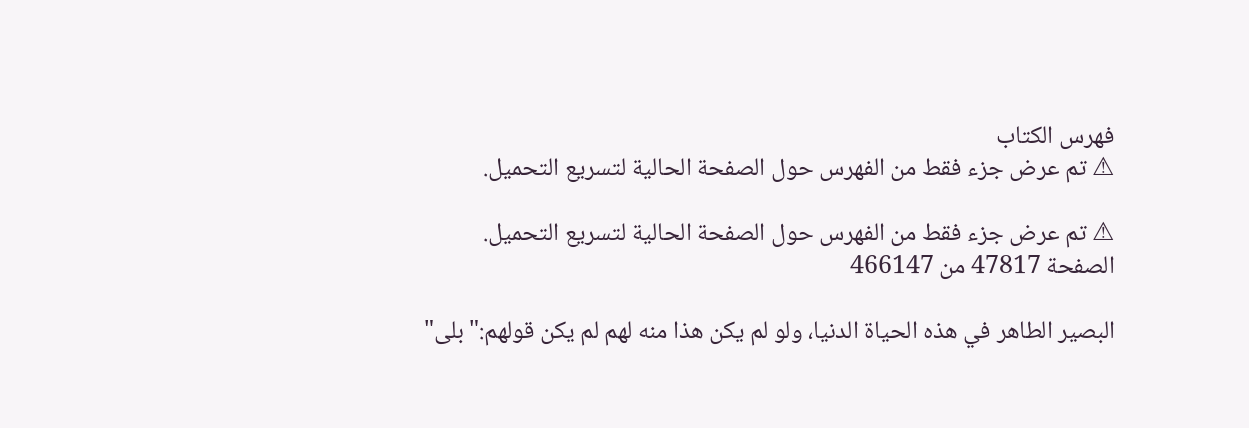فهرس الكتاب
⚠ تم عرض جزء فقط من الفهرس حول الصفحة الحالية لتسريع التحميل.

⚠ تم عرض جزء فقط من الفهرس حول الصفحة الحالية لتسريع التحميل.
الصفحة 47817 من 466147

البصير الطاهر في هذه الحياة الدنيا، ولو لم يكن هذا منه لهم لم يكن قولهم:"بلى"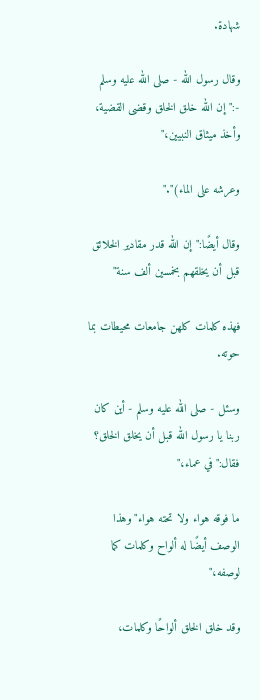شهادة.

وقال رسول الله - صلى الله عليه وسلم -:"إن الله خلق الخلق وقضى القضية، وأخذ ميثاق النبيين،"

وعرشه على الماء)"."

وقال أيضًا:"إن الله قدر مقادير الخلائق قبل أن يخلقهم بخمسين ألف سنة"

فهذه كلمات كلهن جامعات محيطات بما حوته.

وسئل - صلى الله عليه وسلم - أين كان ربنا يا رسول الله قبل أن يخلق الخلق؟ فقال:"في عماء،"

ما فوقه هواء ولا تحته هواء"وهذا الوصف أيضًا له ألواح وكلمات كما لوصفه،"

وقد خلق الخلق ألواحًا وكلمات،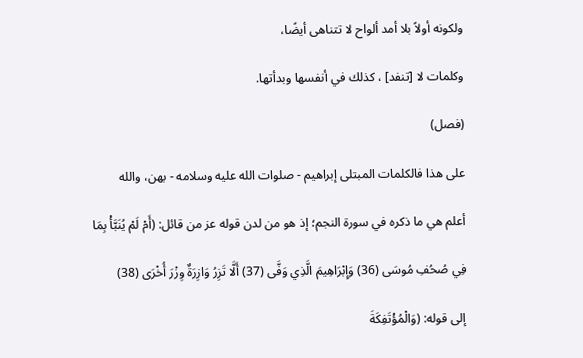ولكونه أولاً بلا أمد ألواح لا تتناهى أيضًا،

وكلمات لا [تنفد] ، كذلك في أنفسها وبدأتها.

(فصل)

على هذا فالكلمات المبتلى إبراهيم - صلوات الله عليه وسلامه - بهن، والله

أعلم هي ما ذكره في سورة النجم؛ إذ هو من لدن قوله عز من قائل: (أَمْ لَمْ يُنَبَّأْ بِمَا

فِي صُحُفِ مُوسَى (36) وَإِبْرَاهِيمَ الَّذِي وَفَّى (37) أَلَّا تَزِرُ وَازِرَةٌ وِزْرَ أُخْرَى (38)

إلى قوله: (وَالْمُؤْتَفِكَةَ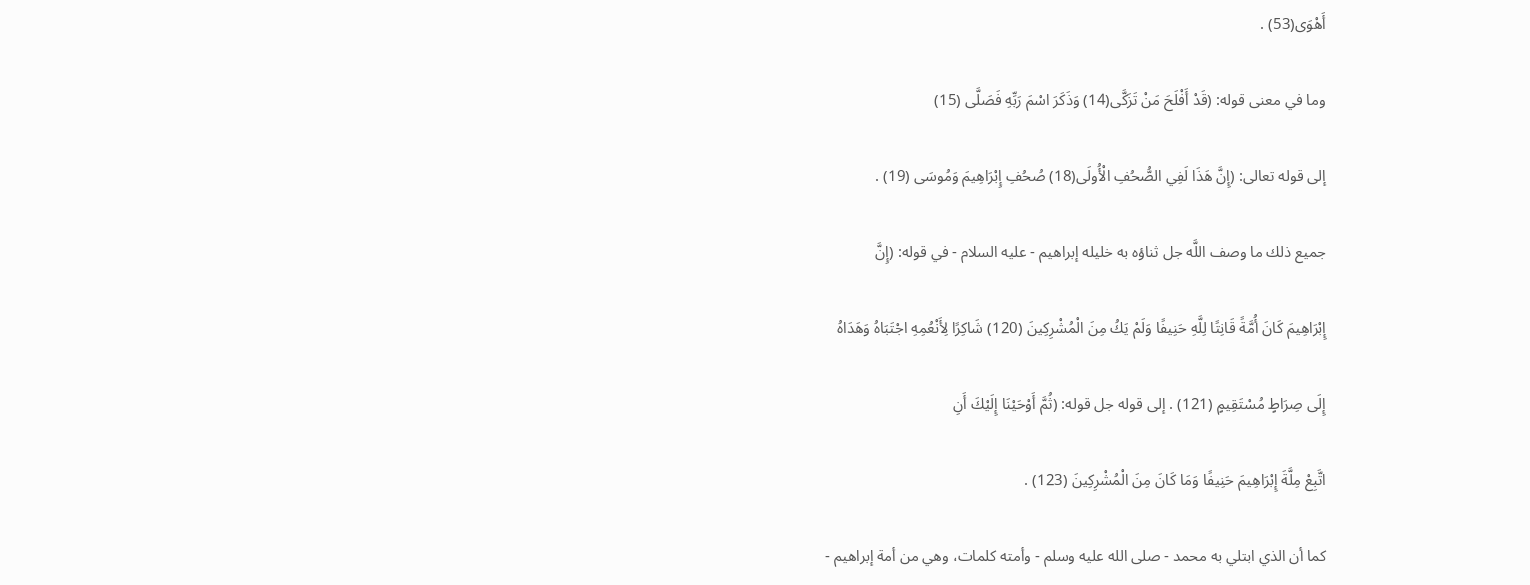أَهْوَى(53) .

وما في معنى قوله: (قَدْ أَفْلَحَ مَنْ تَزَكَّى(14) وَذَكَرَ اسْمَ رَبِّهِ فَصَلَّى (15)

إلى قوله تعالى: (إِنَّ هَذَا لَفِي الصُّحُفِ الْأُولَى(18) صُحُفِ إِبْرَاهِيمَ وَمُوسَى (19) .

جميع ذلك ما وصف اللَّه جل ثناؤه به خليله إبراهيم - عليه السلام - في قوله: (إِنَّ

إِبْرَاهِيمَ كَانَ أُمَّةً قَانِتًا لِلَّهِ حَنِيفًا وَلَمْ يَكُ مِنَ الْمُشْرِكِينَ (120) شَاكِرًا لِأَنْعُمِهِ اجْتَبَاهُ وَهَدَاهُ

إِلَى صِرَاطٍ مُسْتَقِيمٍ (121) . إلى قوله جل قوله: (ثُمَّ أَوْحَيْنَا إِلَيْكَ أَنِ

اتَّبِعْ مِلَّةَ إِبْرَاهِيمَ حَنِيفًا وَمَا كَانَ مِنَ الْمُشْرِكِينَ (123) .

كما أن الذي ابتلي به محمد - صلى الله عليه وسلم - وأمته كلمات، وهي من أمة إبراهيم -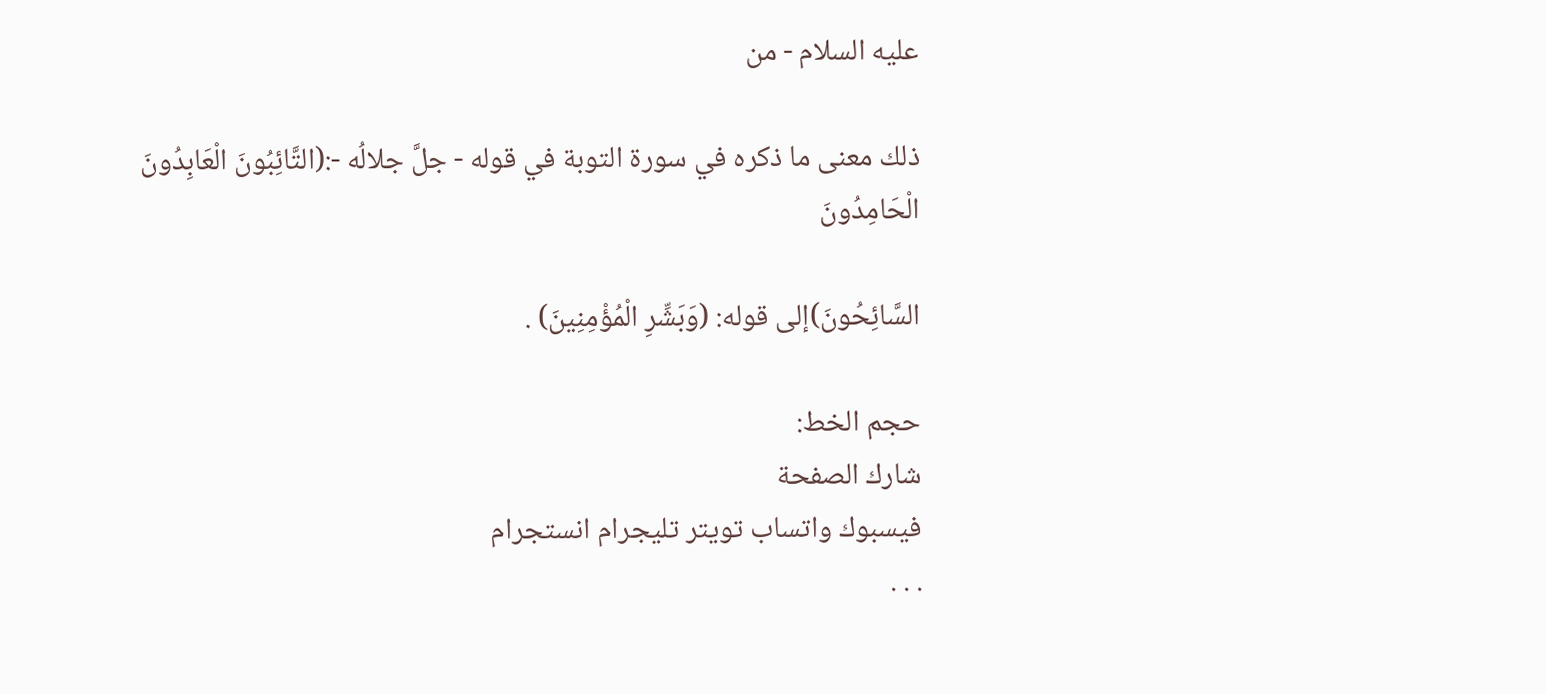عليه السلام - من

ذلك معنى ما ذكره في سورة التوبة في قوله - جلَّ جلالُه -:(التَّائِبُونَ الْعَابِدُونَ الْحَامِدُونَ

السَّائِحُونَ)إلى قوله: (وَبَشِّرِ الْمُؤْمِنِينَ) .

حجم الخط:
شارك الصفحة
فيسبوك واتساب تويتر تليجرام انستجرام
. . .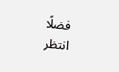فضلًا انتظر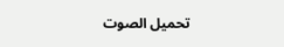تحميل الصوت